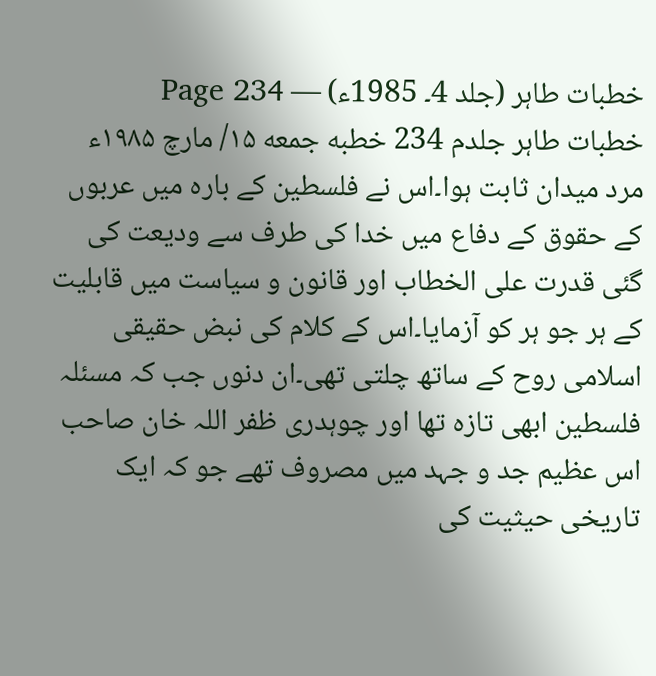خطبات طاہر (جلد 4۔ 1985ء) — Page 234
خطبات طاہر جلدم 234 خطبه جمعه ۱۵/ مارچ ۱۹۸۵ء مرد میدان ثابت ہوا۔اس نے فلسطین کے بارہ میں عربوں کے حقوق کے دفاع میں خدا کی طرف سے ودیعت کی گئی قدرت علی الخطاب اور قانون و سیاست میں قابلیت کے ہر جو ہر کو آزمایا۔اس کے کلام کی نبض حقیقی اسلامی روح کے ساتھ چلتی تھی۔ان دنوں جب کہ مسئلہ فلسطین ابھی تازہ تھا اور چوہدری ظفر اللہ خان صاحب اس عظیم جد و جہد میں مصروف تھے جو کہ ایک تاریخی حیثیت کی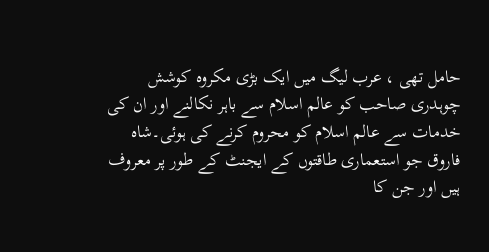حامل تھی ، عرب لیگ میں ایک بڑی مکروہ کوشش چوہدری صاحب کو عالم اسلام سے باہر نکالنے اور ان کی خدمات سے عالم اسلام کو محروم کرنے کی ہوئی۔شاہ فاروق جو استعماری طاقتوں کے ایجنٹ کے طور پر معروف ہیں اور جن کا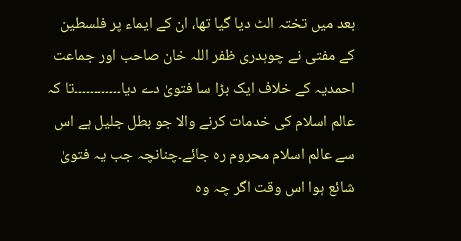بعد میں تختہ الٹ دیا گیا تھا، ان کے ایماء پر فلسطین کے مفتی نے چوہدری ظفر اللہ خان صاحب اور جماعت احمدیہ کے خلاف ایک بڑا سا فتویٰ دے دیا۔۔۔۔۔۔۔۔۔۔۔۔تا کہ عالم اسلام کی خدمات کرنے والا جو بطل جلیل ہے اس سے عالم اسلام محروم رہ جائے۔چنانچہ جب یہ فتویٰ شائع ہوا اس وقت اگر چہ وہ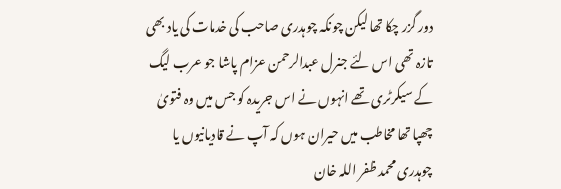دور گزر چکا تھا لیکن چونکہ چوہدری صاحب کی خدمات کی یاد بھی تازہ تھی اس لئے جنرل عبدالرحمن عزام پاشا جو عرب لیگ کے سیکرٹری تھے انہوں نے اس جریدہ کو جس میں وہ فتویٰ چھپا تھا مخاطب میں حیران ہوں کہ آپ نے قادیانیوں یا چوہدری محمد ظفر اللہ خان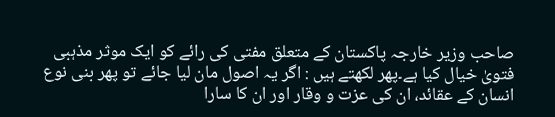صاحب وزیر خارجہ پاکستان کے متعلق مفتی کی رائے کو ایک موثر مذہبی فتویٰ خیال کیا ہے۔پھر لکھتے ہیں : اگر یہ اصول مان لیا جائے تو پھر بنی نوع انسان کے عقائد، ان کی عزت و وقار اور ان کا سارا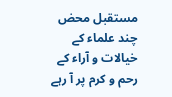مستقبل محض چند علماء کے خیالات و آراء کے رحم و کرم پر آ رہے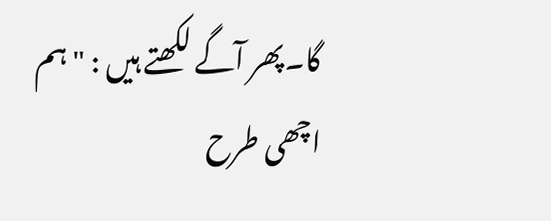گا۔پھر آگے لکھتے ہیں : " ہم اچھی طرح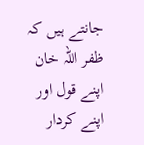جانتے ہیں کہ ظفر اللہ خان اپنے قول اور اپنے کردار